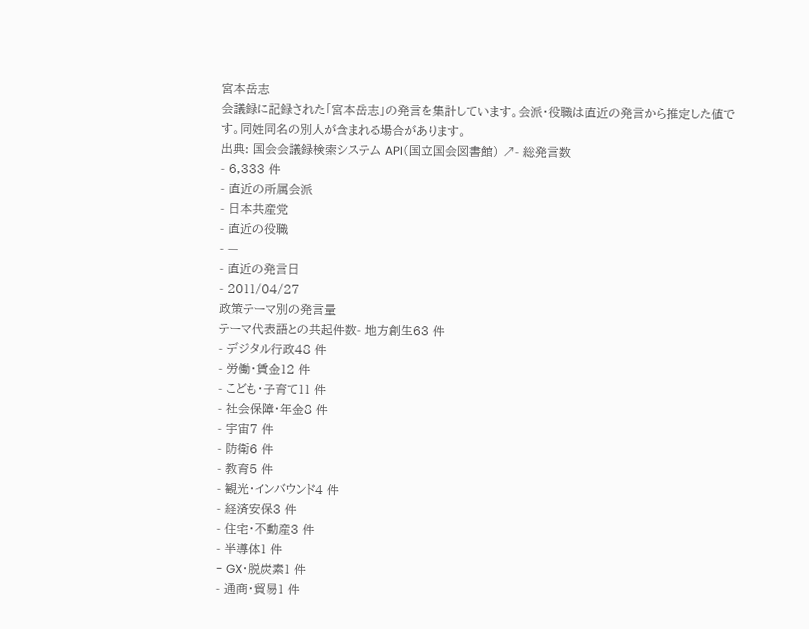宮本岳志
会議録に記録された「宮本岳志」の発言を集計しています。会派・役職は直近の発言から推定した値です。同姓同名の別人が含まれる場合があります。
出典: 国会会議録検索システム API(国立国会図書館) ↗- 総発言数
- 6,333 件
- 直近の所属会派
- 日本共産党
- 直近の役職
- —
- 直近の発言日
- 2011/04/27
政策テーマ別の発言量
テーマ代表語との共起件数- 地方創生63 件
- デジタル行政48 件
- 労働・賃金12 件
- こども・子育て11 件
- 社会保障・年金8 件
- 宇宙7 件
- 防衛6 件
- 教育5 件
- 観光・インバウンド4 件
- 経済安保3 件
- 住宅・不動産3 件
- 半導体1 件
- GX・脱炭素1 件
- 通商・貿易1 件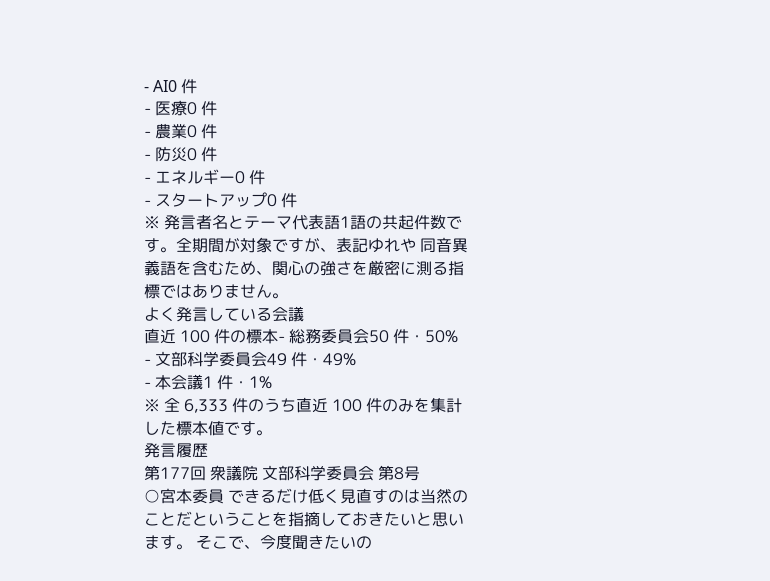- AI0 件
- 医療0 件
- 農業0 件
- 防災0 件
- エネルギー0 件
- スタートアップ0 件
※ 発言者名とテーマ代表語1語の共起件数です。全期間が対象ですが、表記ゆれや 同音異義語を含むため、関心の強さを厳密に測る指標ではありません。
よく発言している会議
直近 100 件の標本- 総務委員会50 件・50%
- 文部科学委員会49 件・49%
- 本会議1 件・1%
※ 全 6,333 件のうち直近 100 件のみを集計した標本値です。
発言履歴
第177回 衆議院 文部科学委員会 第8号
○宮本委員 できるだけ低く見直すのは当然のことだということを指摘しておきたいと思います。 そこで、今度聞きたいの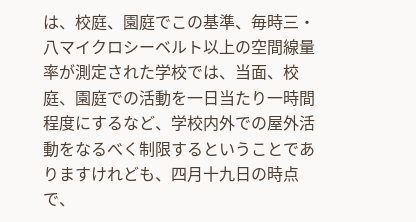は、校庭、園庭でこの基準、毎時三・八マイクロシーベルト以上の空間線量率が測定された学校では、当面、校庭、園庭での活動を一日当たり一時間程度にするなど、学校内外での屋外活動をなるべく制限するということでありますけれども、四月十九日の時点で、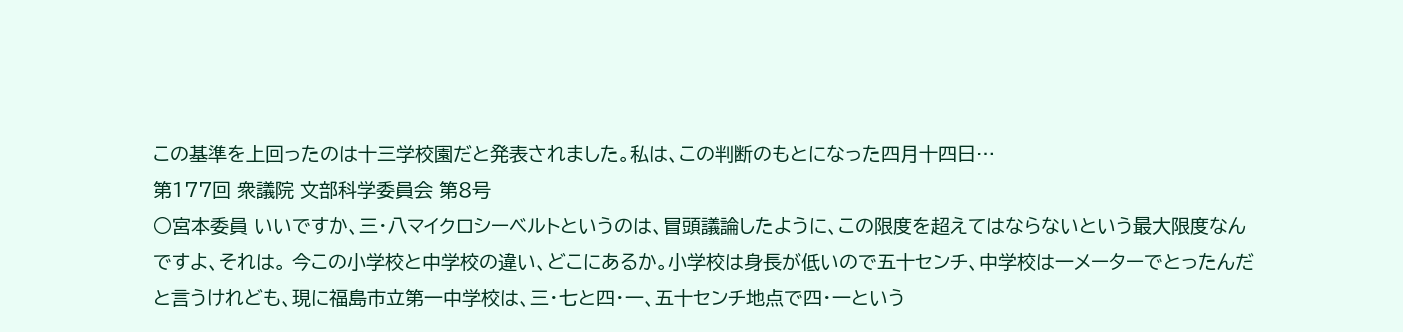この基準を上回ったのは十三学校園だと発表されました。私は、この判断のもとになった四月十四日…
第177回 衆議院 文部科学委員会 第8号
○宮本委員 いいですか、三・八マイクロシーベルトというのは、冒頭議論したように、この限度を超えてはならないという最大限度なんですよ、それは。 今この小学校と中学校の違い、どこにあるか。小学校は身長が低いので五十センチ、中学校は一メーターでとったんだと言うけれども、現に福島市立第一中学校は、三・七と四・一、五十センチ地点で四・一という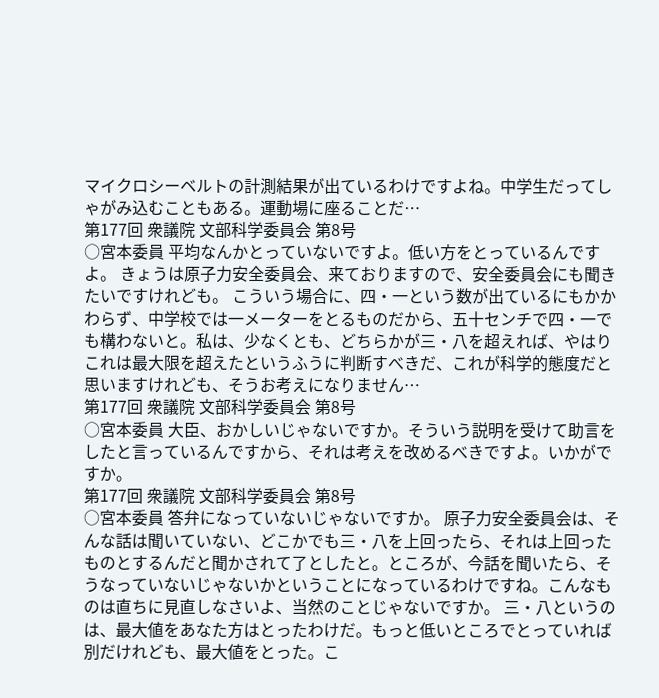マイクロシーベルトの計測結果が出ているわけですよね。中学生だってしゃがみ込むこともある。運動場に座ることだ…
第177回 衆議院 文部科学委員会 第8号
○宮本委員 平均なんかとっていないですよ。低い方をとっているんですよ。 きょうは原子力安全委員会、来ておりますので、安全委員会にも聞きたいですけれども。 こういう場合に、四・一という数が出ているにもかかわらず、中学校では一メーターをとるものだから、五十センチで四・一でも構わないと。私は、少なくとも、どちらかが三・八を超えれば、やはりこれは最大限を超えたというふうに判断すべきだ、これが科学的態度だと思いますけれども、そうお考えになりません…
第177回 衆議院 文部科学委員会 第8号
○宮本委員 大臣、おかしいじゃないですか。そういう説明を受けて助言をしたと言っているんですから、それは考えを改めるべきですよ。いかがですか。
第177回 衆議院 文部科学委員会 第8号
○宮本委員 答弁になっていないじゃないですか。 原子力安全委員会は、そんな話は聞いていない、どこかでも三・八を上回ったら、それは上回ったものとするんだと聞かされて了としたと。ところが、今話を聞いたら、そうなっていないじゃないかということになっているわけですね。こんなものは直ちに見直しなさいよ、当然のことじゃないですか。 三・八というのは、最大値をあなた方はとったわけだ。もっと低いところでとっていれば別だけれども、最大値をとった。こ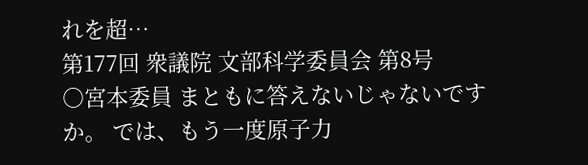れを超…
第177回 衆議院 文部科学委員会 第8号
○宮本委員 まともに答えないじゃないですか。 では、もう一度原子力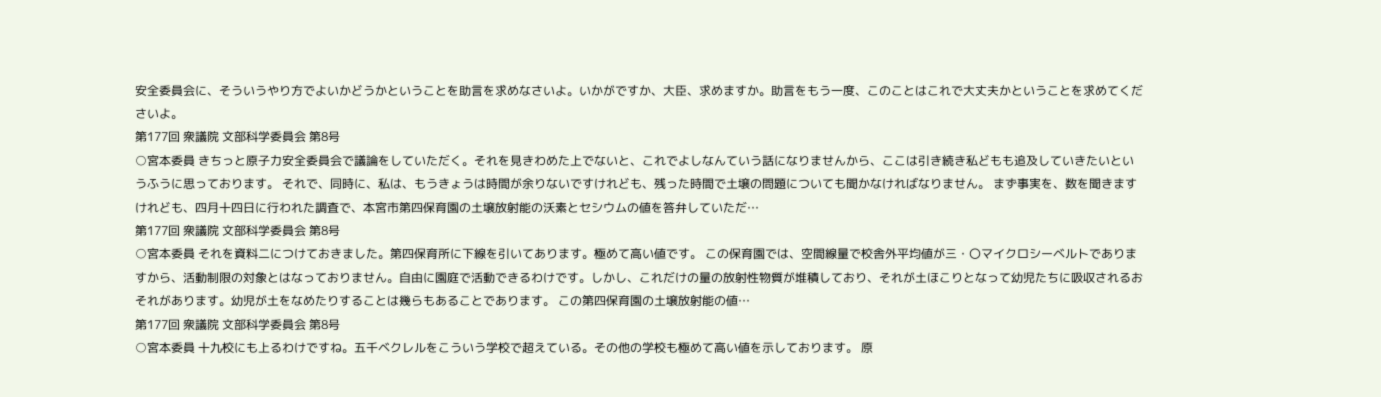安全委員会に、そういうやり方でよいかどうかということを助言を求めなさいよ。いかがですか、大臣、求めますか。助言をもう一度、このことはこれで大丈夫かということを求めてくださいよ。
第177回 衆議院 文部科学委員会 第8号
○宮本委員 きちっと原子力安全委員会で議論をしていただく。それを見きわめた上でないと、これでよしなんていう話になりませんから、ここは引き続き私どもも追及していきたいというふうに思っております。 それで、同時に、私は、もうきょうは時間が余りないですけれども、残った時間で土壌の問題についても聞かなければなりません。 まず事実を、数を聞きますけれども、四月十四日に行われた調査で、本宮市第四保育園の土壌放射能の沃素とセシウムの値を答弁していただ…
第177回 衆議院 文部科学委員会 第8号
○宮本委員 それを資料二につけておきました。第四保育所に下線を引いてあります。極めて高い値です。 この保育園では、空間線量で校舎外平均値が三・〇マイクロシーベルトでありますから、活動制限の対象とはなっておりません。自由に園庭で活動できるわけです。しかし、これだけの量の放射性物質が堆積しており、それが土ほこりとなって幼児たちに吸収されるおそれがあります。幼児が土をなめたりすることは幾らもあることであります。 この第四保育園の土壌放射能の値…
第177回 衆議院 文部科学委員会 第8号
○宮本委員 十九校にも上るわけですね。五千ベクレルをこういう学校で超えている。その他の学校も極めて高い値を示しております。 原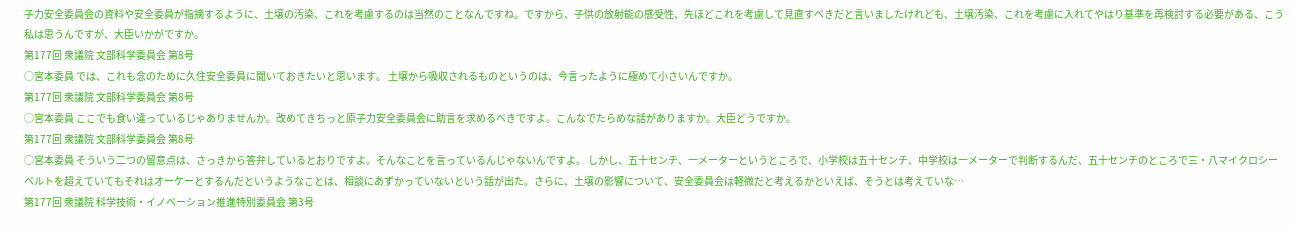子力安全委員会の資料や安全委員が指摘するように、土壌の汚染、これを考慮するのは当然のことなんですね。ですから、子供の放射能の感受性、先ほどこれを考慮して見直すべきだと言いましたけれども、土壌汚染、これを考慮に入れてやはり基準を再検討する必要がある、こう私は思うんですが、大臣いかがですか。
第177回 衆議院 文部科学委員会 第8号
○宮本委員 では、これも念のために久住安全委員に聞いておきたいと思います。 土壌から吸収されるものというのは、今言ったように極めて小さいんですか。
第177回 衆議院 文部科学委員会 第8号
○宮本委員 ここでも食い違っているじゃありませんか。改めてきちっと原子力安全委員会に助言を求めるべきですよ。こんなでたらめな話がありますか。大臣どうですか。
第177回 衆議院 文部科学委員会 第8号
○宮本委員 そういう二つの留意点は、さっきから答弁しているとおりですよ。そんなことを言っているんじゃないんですよ。 しかし、五十センチ、一メーターというところで、小学校は五十センチ、中学校は一メーターで判断するんだ、五十センチのところで三・八マイクロシーベルトを超えていてもそれはオーケーとするんだというようなことは、相談にあずかっていないという話が出た。さらに、土壌の影響について、安全委員会は軽微だと考えるかといえば、そうとは考えていな…
第177回 衆議院 科学技術・イノベーション推進特別委員会 第3号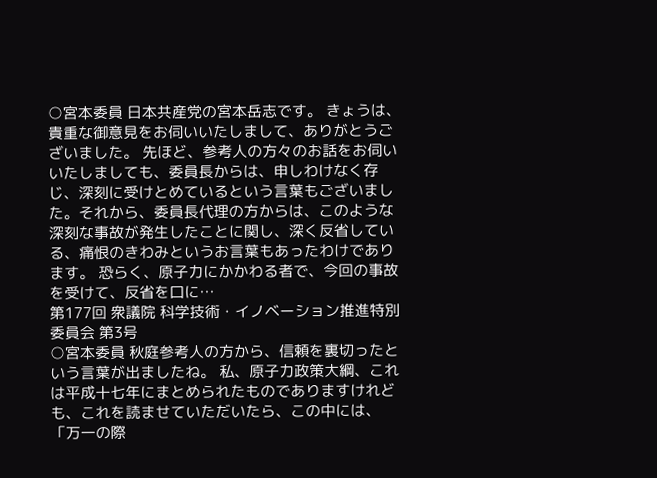○宮本委員 日本共産党の宮本岳志です。 きょうは、貴重な御意見をお伺いいたしまして、ありがとうございました。 先ほど、参考人の方々のお話をお伺いいたしましても、委員長からは、申しわけなく存じ、深刻に受けとめているという言葉もございました。それから、委員長代理の方からは、このような深刻な事故が発生したことに関し、深く反省している、痛恨のきわみというお言葉もあったわけであります。 恐らく、原子力にかかわる者で、今回の事故を受けて、反省を口に…
第177回 衆議院 科学技術・イノベーション推進特別委員会 第3号
○宮本委員 秋庭参考人の方から、信頼を裏切ったという言葉が出ましたね。 私、原子力政策大綱、これは平成十七年にまとめられたものでありますけれども、これを読ませていただいたら、この中には、「万一の際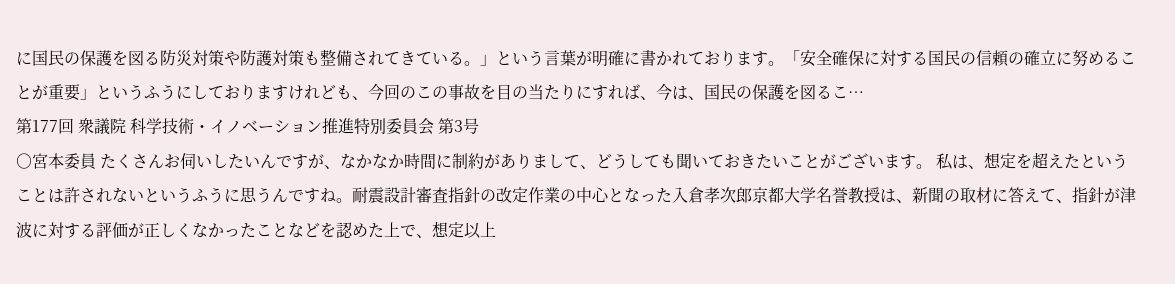に国民の保護を図る防災対策や防護対策も整備されてきている。」という言葉が明確に書かれております。「安全確保に対する国民の信頼の確立に努めることが重要」というふうにしておりますけれども、今回のこの事故を目の当たりにすれば、今は、国民の保護を図るこ…
第177回 衆議院 科学技術・イノベーション推進特別委員会 第3号
○宮本委員 たくさんお伺いしたいんですが、なかなか時間に制約がありまして、どうしても聞いておきたいことがございます。 私は、想定を超えたということは許されないというふうに思うんですね。耐震設計審査指針の改定作業の中心となった入倉孝次郎京都大学名誉教授は、新聞の取材に答えて、指針が津波に対する評価が正しくなかったことなどを認めた上で、想定以上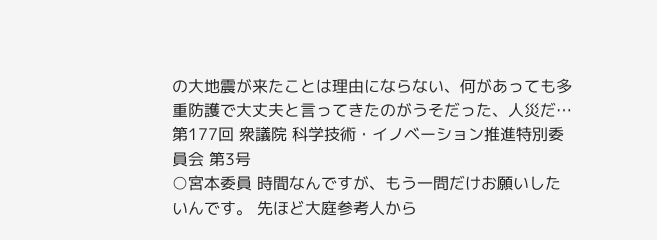の大地震が来たことは理由にならない、何があっても多重防護で大丈夫と言ってきたのがうそだった、人災だ…
第177回 衆議院 科学技術・イノベーション推進特別委員会 第3号
○宮本委員 時間なんですが、もう一問だけお願いしたいんです。 先ほど大庭参考人から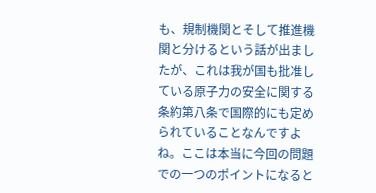も、規制機関とそして推進機関と分けるという話が出ましたが、これは我が国も批准している原子力の安全に関する条約第八条で国際的にも定められていることなんですよね。ここは本当に今回の問題での一つのポイントになると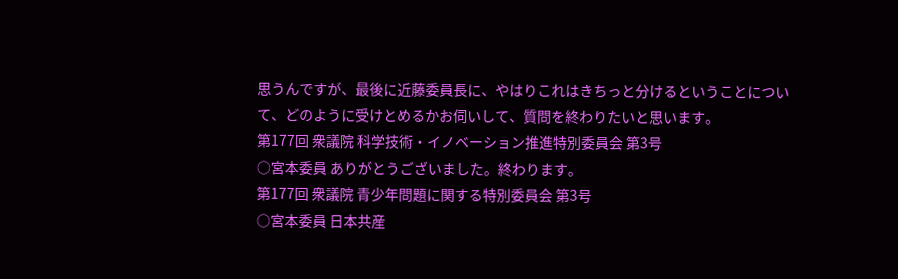思うんですが、最後に近藤委員長に、やはりこれはきちっと分けるということについて、どのように受けとめるかお伺いして、質問を終わりたいと思います。
第177回 衆議院 科学技術・イノベーション推進特別委員会 第3号
○宮本委員 ありがとうございました。終わります。
第177回 衆議院 青少年問題に関する特別委員会 第3号
○宮本委員 日本共産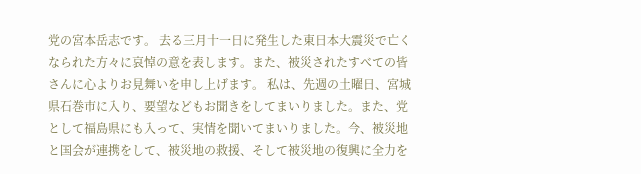党の宮本岳志です。 去る三月十一日に発生した東日本大震災で亡くなられた方々に哀悼の意を表します。また、被災されたすべての皆さんに心よりお見舞いを申し上げます。 私は、先週の土曜日、宮城県石巻市に入り、要望などもお聞きをしてまいりました。また、党として福島県にも入って、実情を聞いてまいりました。今、被災地と国会が連携をして、被災地の救援、そして被災地の復興に全力を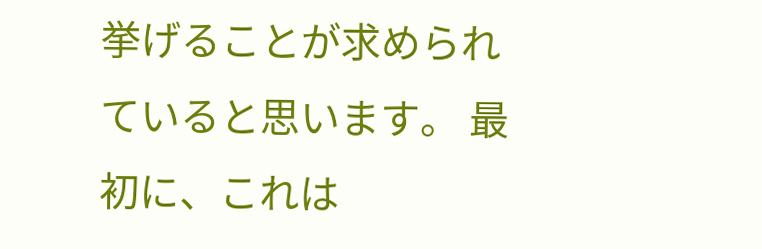挙げることが求められていると思います。 最初に、これは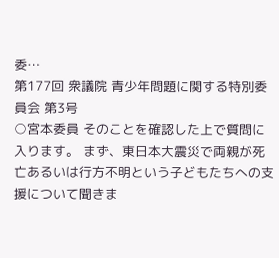委…
第177回 衆議院 青少年問題に関する特別委員会 第3号
○宮本委員 そのことを確認した上で質問に入ります。 まず、東日本大震災で両親が死亡あるいは行方不明という子どもたちへの支援について聞きま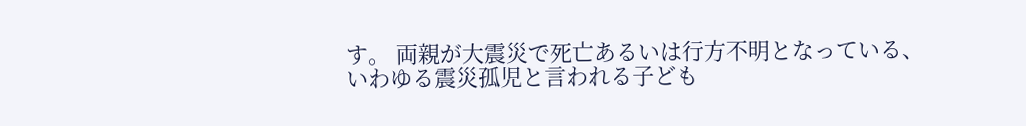す。 両親が大震災で死亡あるいは行方不明となっている、いわゆる震災孤児と言われる子ども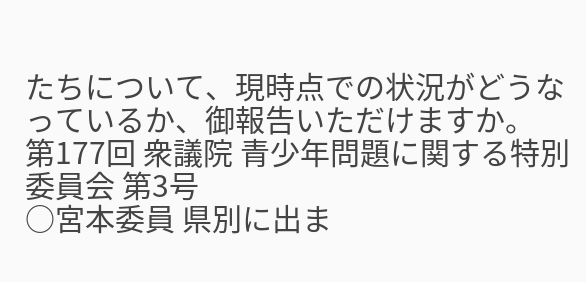たちについて、現時点での状況がどうなっているか、御報告いただけますか。
第177回 衆議院 青少年問題に関する特別委員会 第3号
○宮本委員 県別に出ま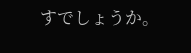すでしょうか。